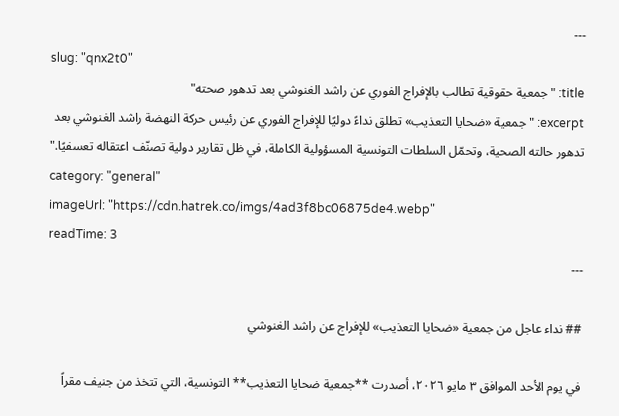---
slug: "qnx2t0"
title: "جمعية حقوقية تطالب بالإفراج الفوري عن راشد الغنوشي بعد تدهور صحته"
excerpt: "جمعية «ضحايا التعذيب» تطلق نداءً دوليًا للإفراج الفوري عن رئيس حركة النهضة راشد الغنوشي بعد تدهور حالته الصحية، وتحمّل السلطات التونسية المسؤولية الكاملة، في ظل تقارير دولية تصنّف اعتقاله تعسفيًا."
category: "general"
imageUrl: "https://cdn.hatrek.co/imgs/4ad3f8bc06875de4.webp"
readTime: 3
---

## نداء عاجل من جمعية «ضحايا التعذيب» للإفراج عن راشد الغنوشي

في يوم الأحد الموافق ٣ مايو ٢٠٢٦، أصدرت **جمعية ضحايا التعذيب** التونسية، التي تتخذ من جنيف مقراً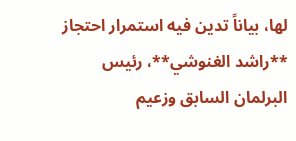لها، بياناً تدين فيه استمرار احتجاز **راشد الغنوشي**، رئيس البرلمان السابق وزعيم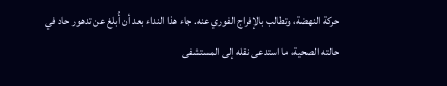حركة النهضة، وتطالب بالإفراج الفوري عنه. جاء هذا النداء بعد أن أُبلغ عن تدهور حاد في حالته الصحية، ما استدعى نقله إلى المستشفى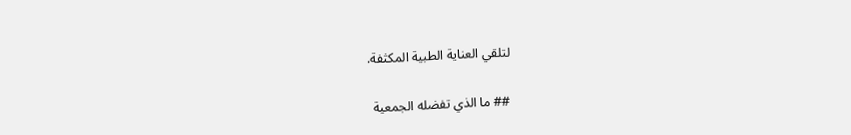لتلقي العناية الطبية المكثفة.

## ما الذي تفضله الجمعية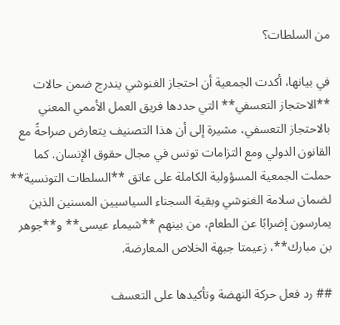من السلطات؟

في بيانها، أكدت الجمعية أن احتجاز الغنوشي يندرج ضمن حالات **الاحتجاز التعسفي** التي حددها فريق العمل الأممي المعني بالاحتجاز التعسفي، مشيرة إلى أن هذا التصنيف يتعارض صراحةً مع القانون الدولي ومع التزامات تونس في مجال حقوق الإنسان. كما حملت الجمعية المسؤولية الكاملة على عاتق **السلطات التونسية** لضمان سلامة الغنوشي وبقية السجناء السياسيين المسنين الذين يمارسون إضرابًا عن الطعام، من بينهم **شيماء عيسى** و**جوهر بن مبارك**، زعيمتا جبهة الخلاص المعارضة.

## رد فعل حركة النهضة وتأكيدها على التعسف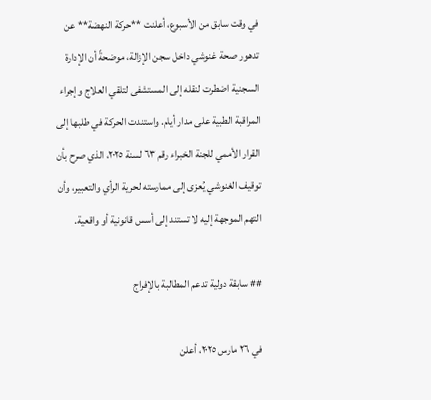في وقت سابق من الأسبوع، أعلنت **حركة النهضة** عن تدهور صحة غنوشي داخل سجن الإزالة، موضحةً أن الإدارة السجنية اضطرت لنقله إلى المستشفى لتلقي العلاج وإجراء المراقبة الطبية على مدار أيام. واستندت الحركة في طلبها إلى القرار الأممي للجنة الخبراء رقم ٦٣ لسنة ٢٠٢٥، الذي صرح بأن توقيف الغنوشي يُعزى إلى ممارسته لحرية الرأي والتعبير، وأن التهم الموجهة إليه لا تستند إلى أسس قانونية أو واقعية.

## سابقة دولية تدعم المطالبة بالإفراج

في ٢٦ مارس ٢٠٢٥، أعلن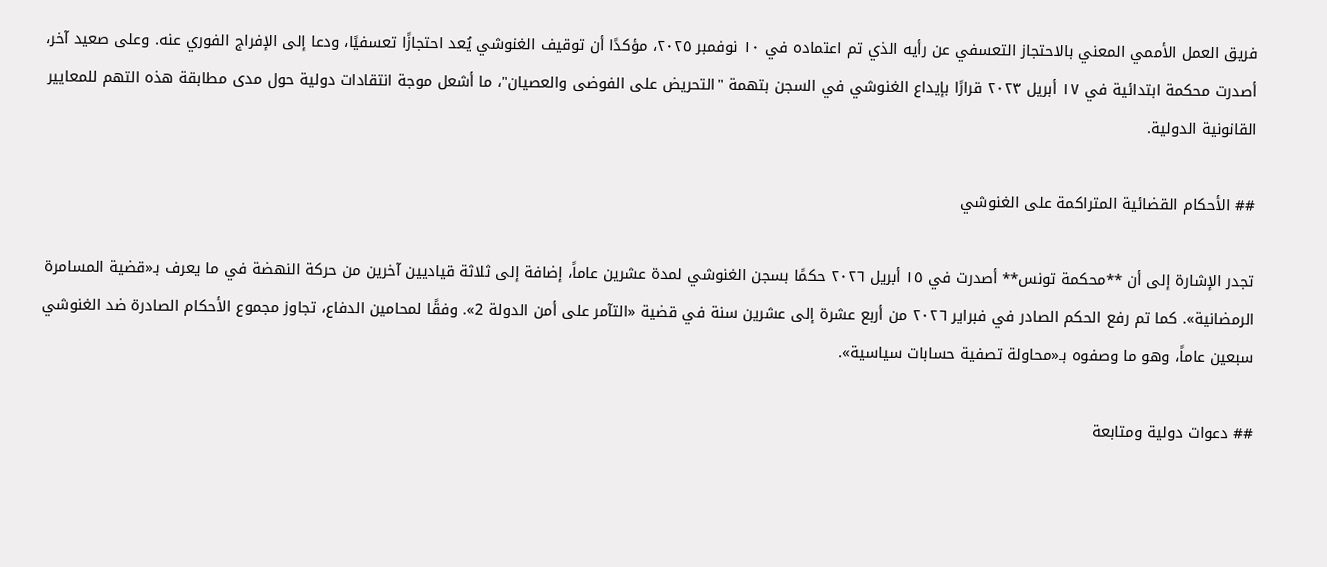فريق العمل الأممي المعني بالاحتجاز التعسفي عن رأيه الذي تم اعتماده في ١٠ نوفمبر ٢٠٢٥، مؤكدًا أن توقيف الغنوشي يُعد احتجازًا تعسفيًا، ودعا إلى الإفراج الفوري عنه. وعلى صعيد آخر، أصدرت محكمة ابتدائية في ١٧ أبريل ٢٠٢٣ قرارًا بإيداع الغنوشي في السجن بتهمة "التحريض على الفوضى والعصيان"، ما أشعل موجة انتقادات دولية حول مدى مطابقة هذه التهم للمعايير القانونية الدولية.

## الأحكام القضائية المتراكمة على الغنوشي

تجدر الإشارة إلى أن **محكمة تونس** أصدرت في ١٥ أبريل ٢٠٢٦ حكمًا بسجن الغنوشي لمدة عشرين عاماً، إضافة إلى ثلاثة قياديين آخرين من حركة النهضة في ما يعرف بـ«قضية المسامرة الرمضانية». كما تم رفع الحكم الصادر في فبراير ٢٠٢٦ من أربع عشرة إلى عشرين سنة في قضية «التآمر على أمن الدولة 2». وفقًا لمحامين الدفاع، تجاوز مجموع الأحكام الصادرة ضد الغنوشي سبعين عاماً، وهو ما وصفوه بـ«محاولة تصفية حسابات سياسية».

## دعوات دولية ومتابعة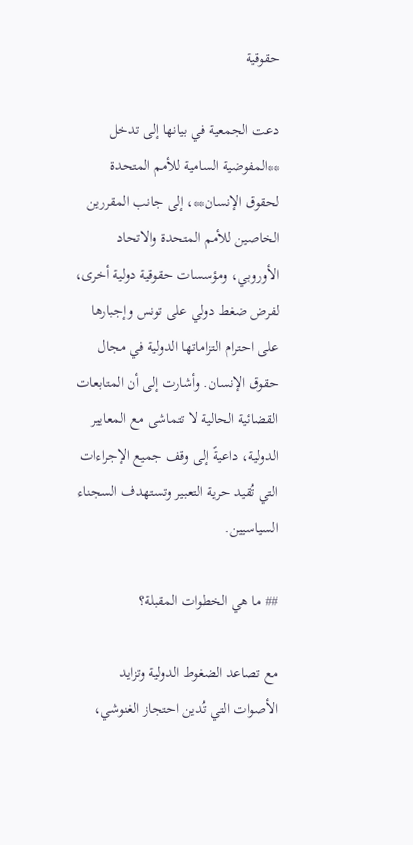حقوقية

دعت الجمعية في بيانها إلى تدخل **المفوضية السامية للأمم المتحدة لحقوق الإنسان**، إلى جانب المقررين الخاصين للأمم المتحدة والاتحاد الأوروبي، ومؤسسات حقوقية دولية أخرى، لفرض ضغط دولي على تونس وإجبارها على احترام التزاماتها الدولية في مجال حقوق الإنسان. وأشارت إلى أن المتابعات القضائية الحالية لا تتماشى مع المعايير الدولية، داعيةً إلى وقف جميع الإجراءات التي تُقيد حرية التعبير وتستهدف السجناء السياسيين.

## ما هي الخطوات المقبلة؟

مع تصاعد الضغوط الدولية وتزايد الأصوات التي تُدين احتجاز الغنوشي،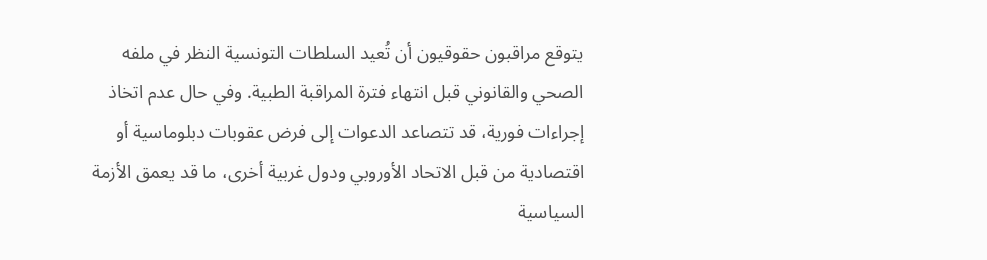يتوقع مراقبون حقوقيون أن تُعيد السلطات التونسية النظر في ملفه الصحي والقانوني قبل انتهاء فترة المراقبة الطبية. وفي حال عدم اتخاذ إجراءات فورية، قد تتصاعد الدعوات إلى فرض عقوبات دبلوماسية أو اقتصادية من قبل الاتحاد الأوروبي ودول غربية أخرى، ما قد يعمق الأزمة السياسية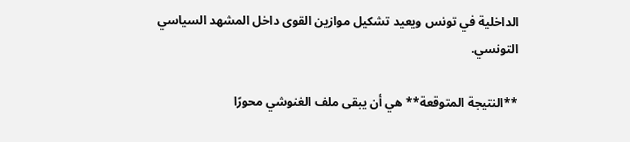الداخلية في تونس ويعيد تشكيل موازين القوى داخل المشهد السياسي التونسي.

**النتيجة المتوقعة** هي أن يبقى ملف الغنوشي محورًا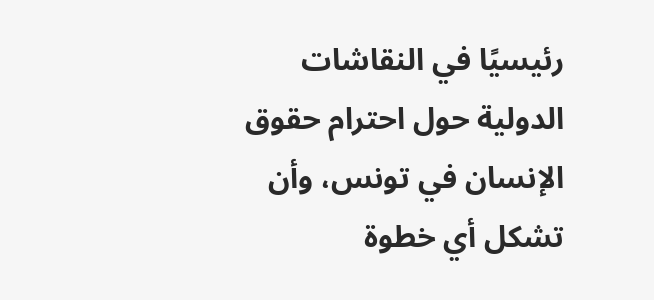رئيسيًا في النقاشات الدولية حول احترام حقوق الإنسان في تونس، وأن تشكل أي خطوة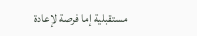مستقبلية إما فرصة لإعادة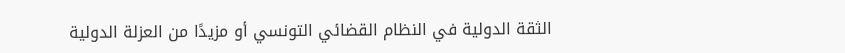الثقة الدولية في النظام القضائي التونسي أو مزيدًا من العزلة الدولية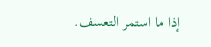إذا ما استمر التعسف.